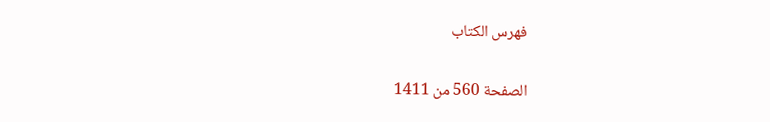فهرس الكتاب

الصفحة 560 من 1411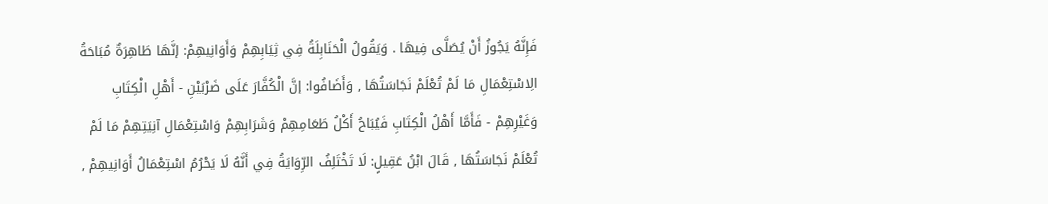فَإِنَّهُ يَجُوزُ أَنْ يُصَلَّى فِيهَا . وَيَقُولُ الْحَنَابِلَةُ فِي ثِيَابِهِمْ وَأَوَانِيهِمْ: إنَّهَا طَاهِرَةٌ مُبَاحَةُ الِاسْتِعْمَالِ مَا لَمْ تُعْلَمْ نَجَاسَتُهَا , وَأَضَافُوا: إنَّ الْكُفَّارَ عَلَى ضَرْبَيْنِ - أَهْلِ الْكِتَابِ وَغَيْرِهِمْ - فَأَمَّا أَهْلُ الْكِتَابِ فَيُبَاحُ أَكْلُ طَعَامِهِمْ وَشَرَابِهِمْ وَاسْتِعْمَالِ آنِيَتِهِمْ مَا لَمْ تُعْلَمْ نَجَاسَتُهَا , قَالَ ابْنُ عَقِيلٍ: لَا تَخْتَلِفُ الرِّوَايَةُ فِي أَنَّهُ لَا يَحْرُمُ اسْتِعْمَالُ أَوَانِيهِمْ ,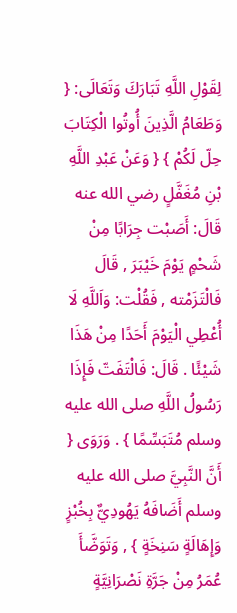لِقَوْلِ اللَّهِ تَبَارَكَ وَتَعَالَى: { وَطَعَامُ الَّذِينَ أُوتُوا الْكِتَابَ حِلّ لَكُمْ } { وَعَنْ عَبْدِ اللَّهِ بْنِ مُغَفَّلٍ رضي الله عنه قَالَ: أَصَبْت جِرَابًا مِنْ شَحْمٍ يَوْمَ خَيْبَرَ , قَالَ فَالْتَزَمْته , فَقُلْت: وَاَللَّهِ لَا أُعْطِي الْيَوْمَ أَحَدًا مِنْ هَذَا شَيْئًا . قَالَ: فَالْتَفَتّ فَإِذَا رَسُولُ اللَّهِ صلى الله عليه وسلم مُتَبَسِّمًا } . وَرَوَى { أَنَّ النَّبِيَّ صلى الله عليه وسلم أَضَافَهُ يَهُودِيٌّ بِخُبْزٍ وَإِهَالَةٍ سَنِخَةٍ } , وَتَوَضَّأَ عُمَرُ مِنْ جَرَّةِ نَصْرَانِيَّةٍ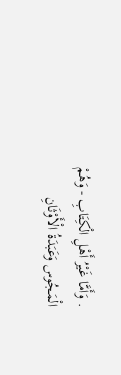. وَأَمَّا غَيْرُ أَهْلِ الْكِتَابِ - وَهُمْ الْمَجُوس وَعَبَدَةُ الْأَوْثَانِ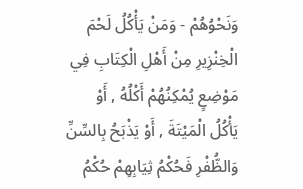وَنَحْوُهُمْ - وَمَنْ يَأْكُلُ لَحْمَ الْخِنْزِيرِ مِنْ أَهْلِ الْكِتَابِ فِي مَوْضِعٍ يُمْكِنُهُمْ أَكْلُهُ , أَوْ يَأْكُلُ الْمَيْتَةَ , أَوْ يَذْبَحُ بِالسِّنِّ وَالظُّفْرِ فَحُكْمُ ثِيَابِهِمْ حُكْمُ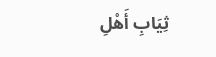ثِيَابِ أَهْلِ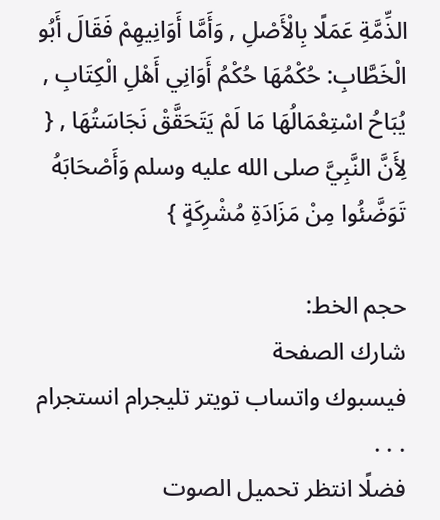الذِّمَّةِ عَمَلًا بِالْأَصْلِ , وَأَمَّا أَوَانِيهِمْ فَقَالَ أَبُو الْخَطَّابِ: حُكْمُهَا حُكْمُ أَوَانِي أَهْلِ الْكِتَابِ , يُبَاحُ اسْتِعْمَالُهَا مَا لَمْ يَتَحَقَّقْ نَجَاسَتُهَا , { لِأَنَّ النَّبِيَّ صلى الله عليه وسلم وَأَصْحَابَهُ تَوَضَّئُوا مِنْ مَزَادَةِ مُشْرِكَةٍ }

حجم الخط:
شارك الصفحة
فيسبوك واتساب تويتر تليجرام انستجرام
. . .
فضلًا انتظر تحميل الصوت